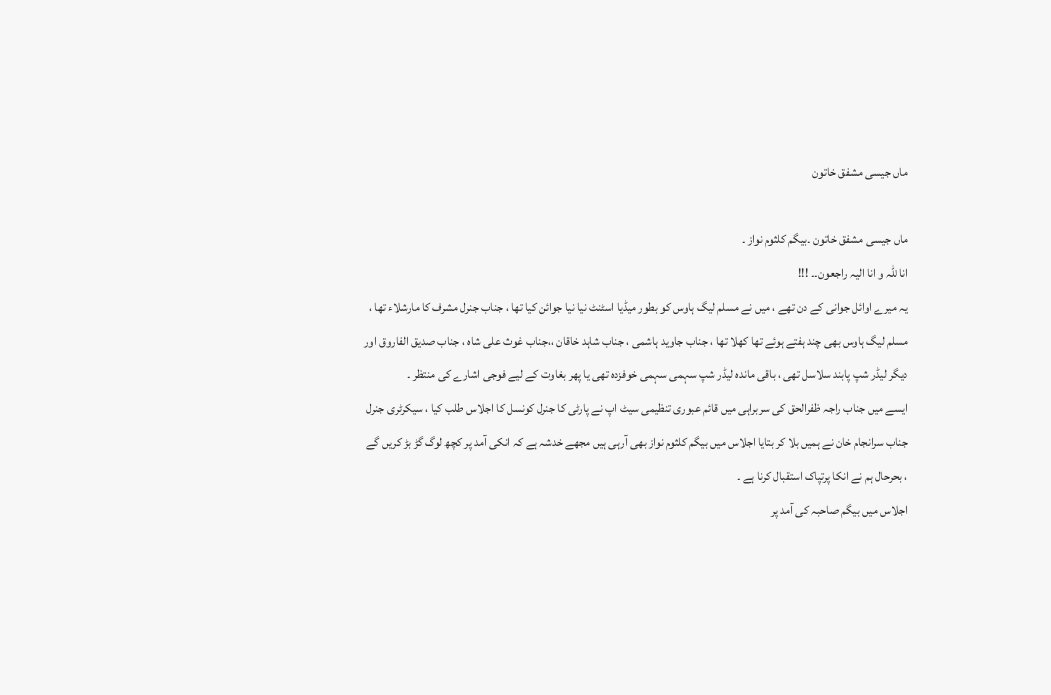ماں جیسی مشفق خاتون

ماں جیسی مشفق خاتون ۔بیگم کلثوم نواز ۔
انا للّٰہ و انا الیہ راجعون۔۔ !!!
یہ میرے اوائل جوانی کے دن تھے ، میں نے مسلم لیگ ہاوس کو بطور میڈیا اسٹنٹ نیا نیا جوائن کیا تھا ، جناب جنرل مشرف کا مارشلاء تھا ، مسلم لیگ ہاوس بھی چند ہفتے ہوئے تھا کھلا تھا ، جناب جاوید ہاشمی ، جناب شاہد خاقان ،،جناب غوث علی شاہ ، جناب صدیق الفاروق اور دیگر لیڈر شپ پابند سلاسل تھی ، باقی ماندہ لیڈر شپ سہمی سہمی خوفزدہ تھی یا پھر بغاوت کے لیے فوجی اشارے کی منتظر ۔
ایسے میں جناب راجہ ظفرالحق کی سربراہی میں قائم عبوری تنظیمی سیٹ اپ نے پارٹی کا جنرل کونسل کا اجلاس طلب کیا ، سیکرٹری جنرل جناب سرانجام خان نے ہمیں بلا کر بتایا اجلاس میں بیگم کلثوم نواز بھی آرہی ہیں مجھے خدشہ ہے کہ انکی آمد پر کچھ لوگ گڑ بڑ کریں گے ، بحرحال ہم نے انکا پرتپاک استقبال کرنا ہے ۔
اجلاس میں بیگم صاحبہ کی آمد پر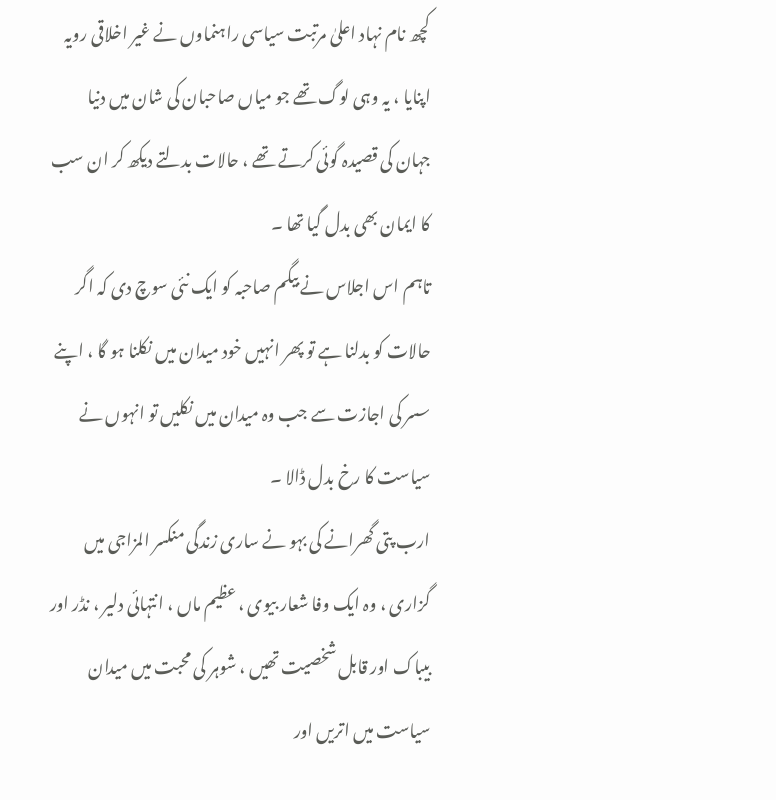کچھ نام نہاد اعلیٰ مرتبت سیاسی راہنماوں نے غیر اخلاقی رویہ اپنایا ، یہ وہی لوگ تھے جو میاں صاحبان کی شان میں دنیا جہان کی قصیدہ گوئی کرتے تھے ، حالات بدلتے دیکھ کر ان سب کا ایمان بھی بدل گیا تھا ۔
تاہم اس اجلاس نے بیگم صاحبہ کو ایک نئی سوچ دی کہ اگر حالات کو بدلنا ہے تو پھر انہیں خود میدان میں نکلنا ہو گا ، اپنے سسر کی اجازت سے جب وہ میدان میں نکلیں تو انہوں نے سیاست کا رخ بدل ڈالا ۔
ارب پتی گھرانے کی بہو نے ساری زندگی منکسر المزاجی میں گزاری ، وہ ایک وفا شعار بیوی ، عظیم ماں ، انتہائی دلیر ، نڈر اور بیباک اور قابل شخصیت تھیں ، شوہر کی محبت میں میدان سیاست میں اتریں اور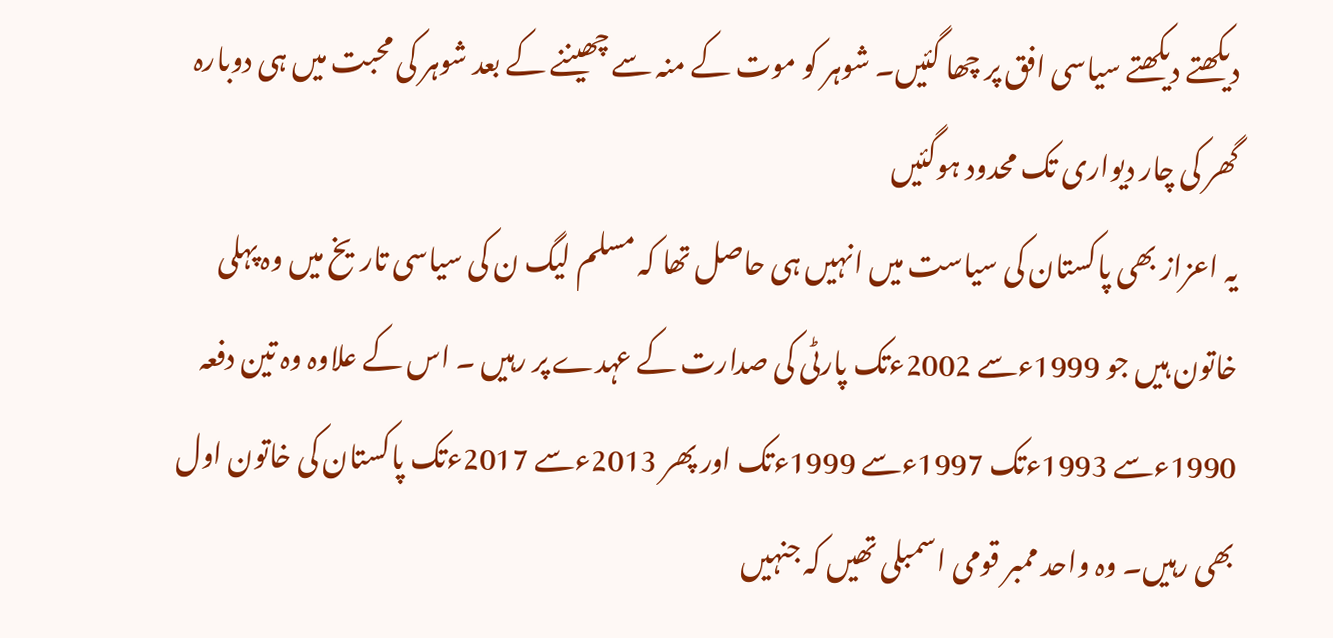دیکھتے دیکھتے سیاسی افق پر چھا گئیں۔ شوہر کو موت کے منہ سے چھیننے کے بعد شوہر کی محبت میں ہی دوبارہ گھر کی چار دیواری تک محدود ہوگئیں
یہ اعزاز بھی پاکستان کی سیاست میں انہیں ہی حاصل تھا کہ مسلم لیگ ن کی سیاسی تاریخ میں وہ پہلی خاتون ہیں جو 1999ءسے 2002ءتک پارٹی کی صدارت کے عہدے پر رہیں ۔ اس کے علاوہ وہ تین دفعہ 1990ءسے 1993ءتک 1997ءسے 1999ءتک اور پھر 2013ءسے 2017ءتک پاکستان کی خاتون اول بھی رہیں۔ وہ واحد ممبر قومی اسمبلی تھیں کہ جنہیں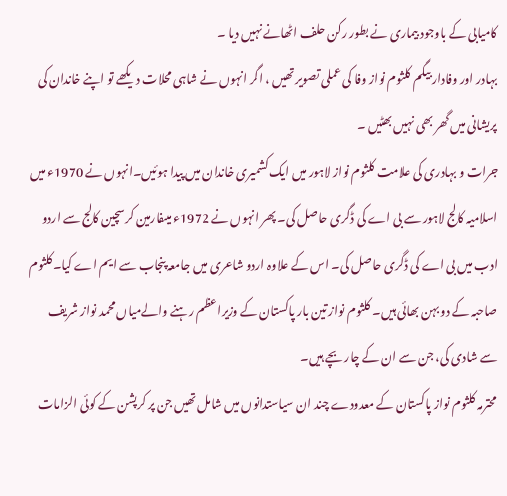کامیابی کے باوجود بیماری نے بطور رکن حلف اٹھانے نہیں دیا ۔
بہادر اور وفادار بیگم کلثوم نواز وفا کی عملی تصویر تھیں ، اگر انہوں نے شاہی محلات دیکھے تو اپنے خاندان کی پریشانی میں گھر بھی نہیں بھٹیں ۔
جرات و بہادری کی علامت کلثوم نواز لاہور میں ایک کشمیری خاندان میں پیدا ہوئیں۔انہوں نے 1970ء میں اسلامیہ کالج لاہور سے بی اے کی ڈگری حاصل کی۔ پھر انہوں نے 1972ء میںفارمین کرسچین کالج سے اردو ادب میں بی اے کی ڈگری حاصل کی۔ اس کے علاوہ اردو شاعری میں جامعہ پنجاب سے ایم اے کیا۔کلثوم صاحبہ کے دو بہن بھائی ہیں۔ کلثوم نواز تین بار پاکستان کے وزیراعظم رہنے والےمیاں محمد نواز شریف سے شادی کی، جن سے ان کے چار بچے ہیں۔
محترمہ کلثوم نواز پاکستان کے معدودے چند ان سیاستدانوں میں شامل تھیں جن پر کرپشن کے کوئی الزامات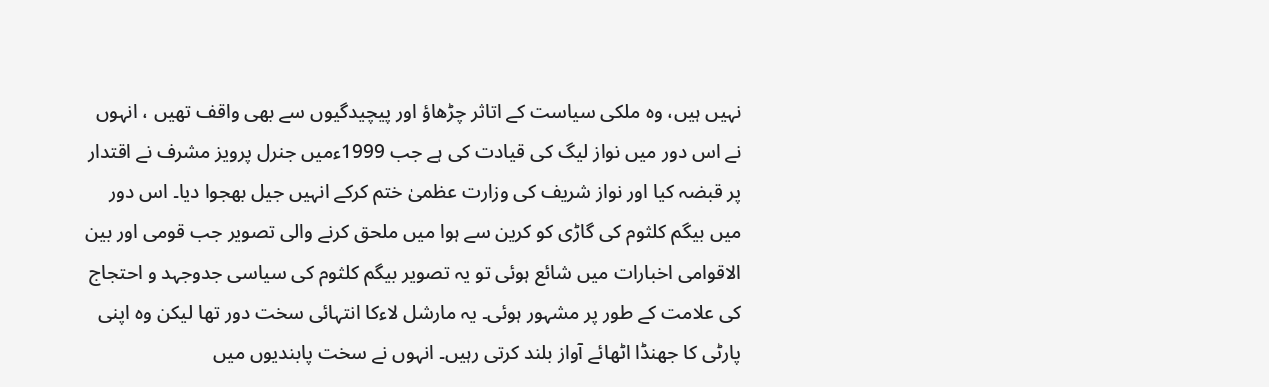نہیں ہیں، وہ ملکی سیاست کے اتاثر چڑھاؤ اور پیچیدگیوں سے بھی واقف تھیں ، انہوں نے اس دور میں نواز لیگ کی قیادت کی ہے جب 1999ءمیں جنرل پرویز مشرف نے اقتدار پر قبضہ کیا اور نواز شریف کی وزارت عظمیٰ ختم کرکے انہیں جیل بھجوا دیا۔ اس دور میں بیگم کلثوم کی گاڑی کو کرین سے ہوا میں ملحق کرنے والی تصویر جب قومی اور بین الاقوامی اخبارات میں شائع ہوئی تو یہ تصویر بیگم کلثوم کی سیاسی جدوجہد و احتجاج کی علامت کے طور پر مشہور ہوئی۔ یہ مارشل لاءکا انتہائی سخت دور تھا لیکن وہ اپنی پارٹی کا جھنڈا اٹھائے آواز بلند کرتی رہیں۔ انہوں نے سخت پابندیوں میں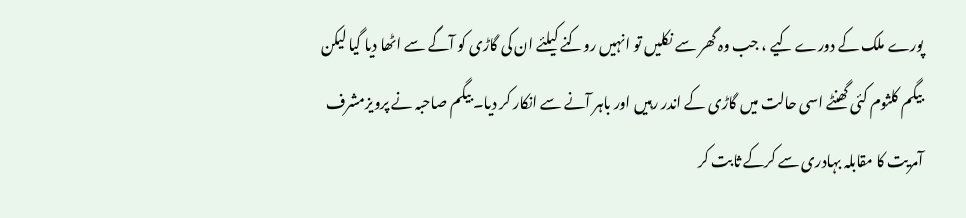پورے ملک کے دورے کیے ، جب وہ گھر سے نکلیں تو انہیں روکنے کیلئے ان کی گاڑی کو آگے سے اٹھا دیا گیا لیکن بیگم کلثوم کئی گھنٹے اسی حالت میں گاڑی کے اندر رہیں اور باہر آنے سے انکار کر دیا۔ بیگم صاحبہ نے پرویزمشرف آمریت کا مقابلہ بہادری سے کرکے ثابت کر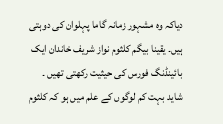دیاکہ وہ مشہور زمانہ گاما پہلوان کی دوہتی ہیں۔ یقینا بیگم کلثوم نواز شریف خاندان ایک بائینڈنگ فورس کی حیثیت رکھتی تھیں ۔
شاید بہت کم لوگوں کے علم میں ہو کہ کلثوم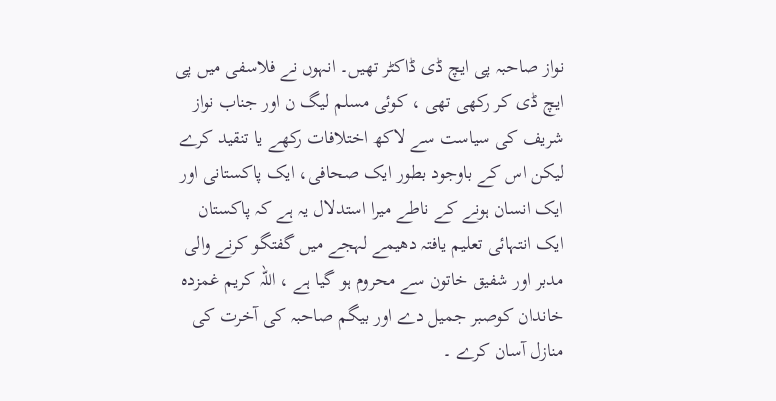نواز صاحبہ پی ایچ ڈی ڈاکٹر تھیں۔ انہوں نے فلاسفی میں پی ایچ ڈی کر رکھی تھی ، کوئی مسلم لیگ ن اور جناب نواز شریف کی سیاست سے لاکھ اختلافات رکھے یا تنقید کرے لیکن اس کے باوجود بطور ایک صحافی، ایک پاکستانی اور ایک انسان ہونے کے ناطے میرا استدلال یہ ہے کہ پاکستان ایک انتہائی تعلیم یافتہ دھیمے لہجے میں گفتگو کرنے والی مدبر اور شفیق خاتون سے محروم ہو گیا ہے ، اللہ کریم غمزدہ خاندان کوصبر جمیل دے اور بیگم صاحبہ کی آخرت کی منازل آسان کرے ۔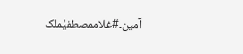آمین۔#غلاممصطفیٰملک